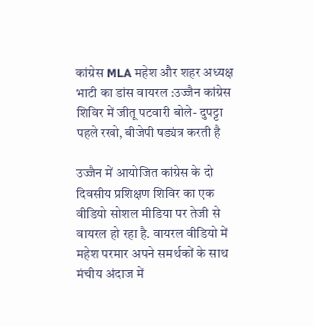कांग्रेस MLA महेश और शहर अध्यक्ष भाटी का डांस वायरल :उज्जैन कांग्रेस शिविर में जीतू पटवारी बोले- दुपट्टा पहले रखो, बीजेपी षड्यंत्र करती है

उज्जैन में आयोजित कांग्रेस के दो दिवसीय प्रशिक्षण शिविर का एक वीडियो सोशल मीडिया पर तेजी से वायरल हो रहा है. वायरल वीडियो में महेश परमार अपने समर्थकों के साथ मंचीय अंदाज में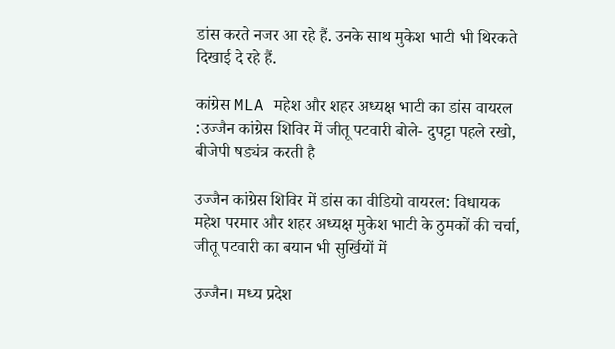डांस करते नजर आ रहे हैं. उनके साथ मुकेश भाटी भी थिरकते दिखाई दे रहे हैं.

कांग्रेस MLA महेश और शहर अध्यक्ष भाटी का डांस वायरल :उज्जैन कांग्रेस शिविर में जीतू पटवारी बोले- दुपट्टा पहले रखो, बीजेपी षड्यंत्र करती है

उज्जैन कांग्रेस शिविर में डांस का वीडियो वायरल: विधायक महेश परमार और शहर अध्यक्ष मुकेश भाटी के ठुमकों की चर्चा, जीतू पटवारी का बयान भी सुर्खियों में

उज्जैन। मध्य प्रदेश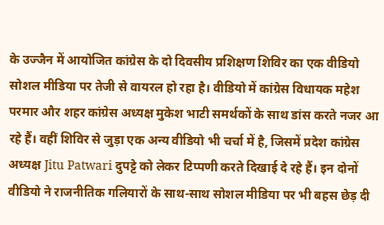के उज्जैन में आयोजित कांग्रेस के दो दिवसीय प्रशिक्षण शिविर का एक वीडियो सोशल मीडिया पर तेजी से वायरल हो रहा है। वीडियो में कांग्रेस विधायक महेश परमार और शहर कांग्रेस अध्यक्ष मुकेश भाटी समर्थकों के साथ डांस करते नजर आ रहे हैं। वहीं शिविर से जुड़ा एक अन्य वीडियो भी चर्चा में है, जिसमें प्रदेश कांग्रेस अध्यक्ष Jitu Patwari दुपट्टे को लेकर टिप्पणी करते दिखाई दे रहे हैं। इन दोनों वीडियो ने राजनीतिक गलियारों के साथ-साथ सोशल मीडिया पर भी बहस छेड़ दी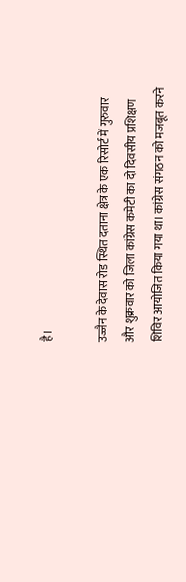है।

उज्जैन के देवास रोड स्थित दताना क्षेत्र के एक रिसोर्ट में गुरुवार और शुक्रवार को जिला कांग्रेस कमेटी का दो दिवसीय प्रशिक्षण शिविर आयोजित किया गया था। कांग्रेस संगठन को मजबूत करने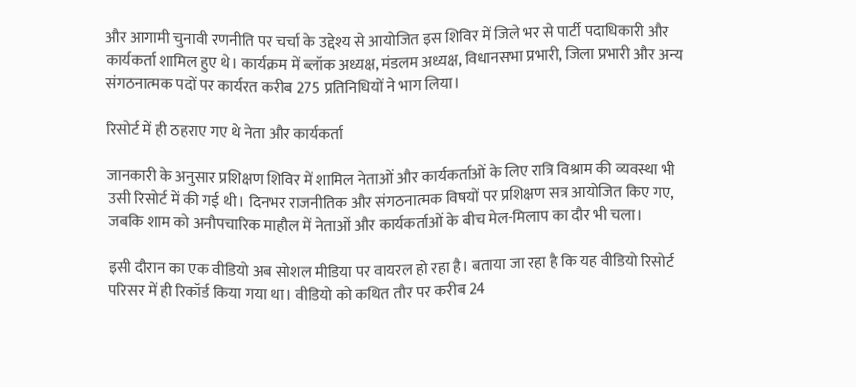और आगामी चुनावी रणनीति पर चर्चा के उद्देश्य से आयोजित इस शिविर में जिले भर से पार्टी पदाधिकारी और कार्यकर्ता शामिल हुए थे। कार्यक्रम में ब्लॉक अध्यक्ष, मंडलम अध्यक्ष, विधानसभा प्रभारी, जिला प्रभारी और अन्य संगठनात्मक पदों पर कार्यरत करीब 275 प्रतिनिधियों ने भाग लिया।

रिसोर्ट में ही ठहराए गए थे नेता और कार्यकर्ता

जानकारी के अनुसार प्रशिक्षण शिविर में शामिल नेताओं और कार्यकर्ताओं के लिए रात्रि विश्राम की व्यवस्था भी उसी रिसोर्ट में की गई थी। दिनभर राजनीतिक और संगठनात्मक विषयों पर प्रशिक्षण सत्र आयोजित किए गए, जबकि शाम को अनौपचारिक माहौल में नेताओं और कार्यकर्ताओं के बीच मेल-मिलाप का दौर भी चला।

इसी दौरान का एक वीडियो अब सोशल मीडिया पर वायरल हो रहा है। बताया जा रहा है कि यह वीडियो रिसोर्ट परिसर में ही रिकॉर्ड किया गया था। वीडियो को कथित तौर पर करीब 24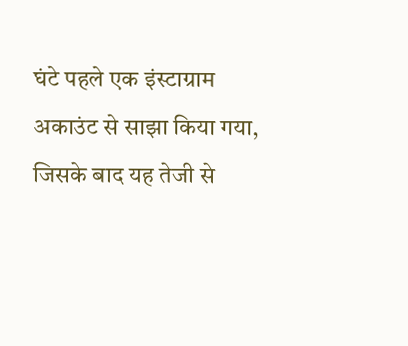घंटे पहले एक इंस्टाग्राम अकाउंट से साझा किया गया, जिसके बाद यह तेजी से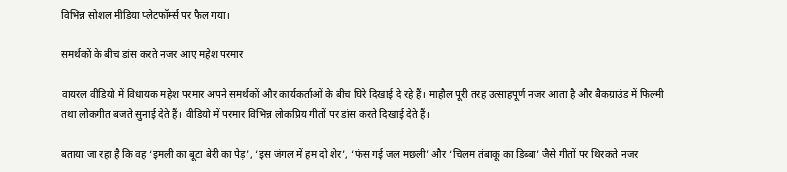विभिन्न सोशल मीडिया प्लेटफॉर्म्स पर फैल गया।

समर्थकों के बीच डांस करते नजर आए महेश परमार

वायरल वीडियो में विधायक महेश परमार अपने समर्थकों और कार्यकर्ताओं के बीच घिरे दिखाई दे रहे हैं। माहौल पूरी तरह उत्साहपूर्ण नजर आता है और बैकग्राउंड में फिल्मी तथा लोकगीत बजते सुनाई देते हैं। वीडियो में परमार विभिन्न लोकप्रिय गीतों पर डांस करते दिखाई देते हैं।

बताया जा रहा है कि वह ‘इमली का बूटा बेरी का पेड़’, ‘इस जंगल में हम दो शेर’, ‘फंस गई जल मछली’ और ‘चिलम तंबाकू का डिब्बा’ जैसे गीतों पर थिरकते नजर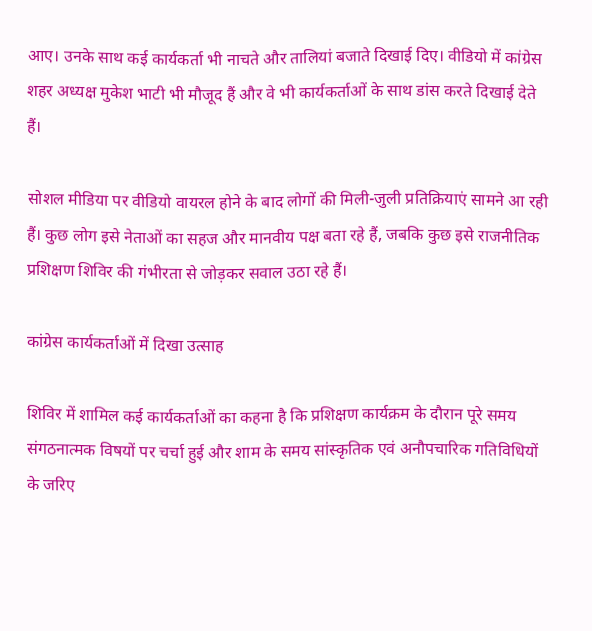आए। उनके साथ कई कार्यकर्ता भी नाचते और तालियां बजाते दिखाई दिए। वीडियो में कांग्रेस शहर अध्यक्ष मुकेश भाटी भी मौजूद हैं और वे भी कार्यकर्ताओं के साथ डांस करते दिखाई देते हैं।

सोशल मीडिया पर वीडियो वायरल होने के बाद लोगों की मिली-जुली प्रतिक्रियाएं सामने आ रही हैं। कुछ लोग इसे नेताओं का सहज और मानवीय पक्ष बता रहे हैं, जबकि कुछ इसे राजनीतिक प्रशिक्षण शिविर की गंभीरता से जोड़कर सवाल उठा रहे हैं।

कांग्रेस कार्यकर्ताओं में दिखा उत्साह

शिविर में शामिल कई कार्यकर्ताओं का कहना है कि प्रशिक्षण कार्यक्रम के दौरान पूरे समय संगठनात्मक विषयों पर चर्चा हुई और शाम के समय सांस्कृतिक एवं अनौपचारिक गतिविधियों के जरिए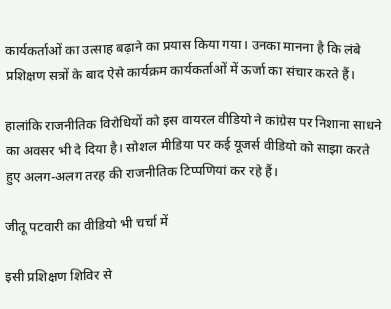कार्यकर्ताओं का उत्साह बढ़ाने का प्रयास किया गया। उनका मानना है कि लंबे प्रशिक्षण सत्रों के बाद ऐसे कार्यक्रम कार्यकर्ताओं में ऊर्जा का संचार करते हैं।

हालांकि राजनीतिक विरोधियों को इस वायरल वीडियो ने कांग्रेस पर निशाना साधने का अवसर भी दे दिया है। सोशल मीडिया पर कई यूजर्स वीडियो को साझा करते हुए अलग-अलग तरह की राजनीतिक टिप्पणियां कर रहे हैं।

जीतू पटवारी का वीडियो भी चर्चा में

इसी प्रशिक्षण शिविर से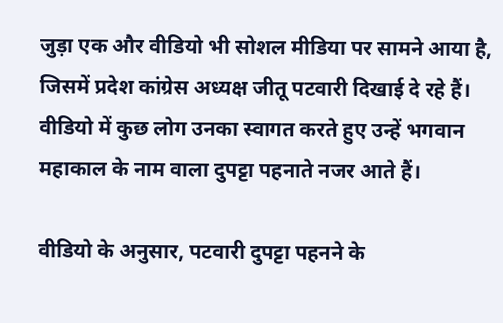जुड़ा एक और वीडियो भी सोशल मीडिया पर सामने आया है, जिसमें प्रदेश कांग्रेस अध्यक्ष जीतू पटवारी दिखाई दे रहे हैं। वीडियो में कुछ लोग उनका स्वागत करते हुए उन्हें भगवान महाकाल के नाम वाला दुपट्टा पहनाते नजर आते हैं।

वीडियो के अनुसार, पटवारी दुपट्टा पहनने के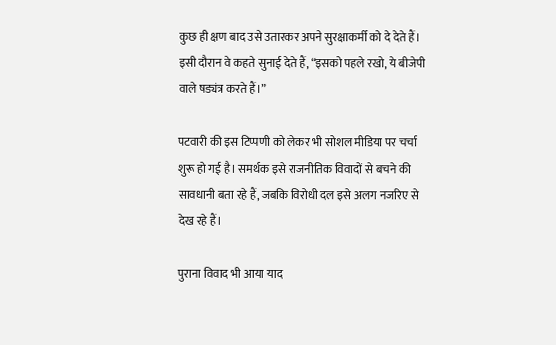कुछ ही क्षण बाद उसे उतारकर अपने सुरक्षाकर्मी को दे देते हैं। इसी दौरान वे कहते सुनाई देते हैं, “इसको पहले रखो, ये बीजेपी वाले षड्यंत्र करते हैं।”

पटवारी की इस टिप्पणी को लेकर भी सोशल मीडिया पर चर्चा शुरू हो गई है। समर्थक इसे राजनीतिक विवादों से बचने की सावधानी बता रहे हैं, जबकि विरोधी दल इसे अलग नजरिए से देख रहे हैं।

पुराना विवाद भी आया याद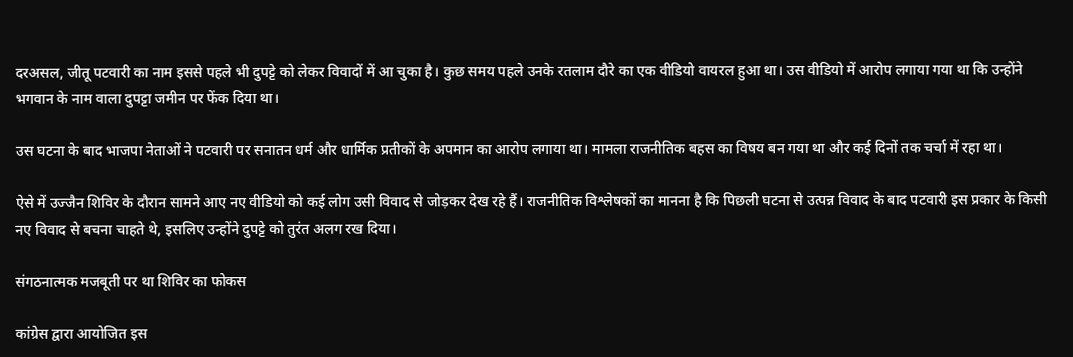दरअसल, जीतू पटवारी का नाम इससे पहले भी दुपट्टे को लेकर विवादों में आ चुका है। कुछ समय पहले उनके रतलाम दौरे का एक वीडियो वायरल हुआ था। उस वीडियो में आरोप लगाया गया था कि उन्होंने भगवान के नाम वाला दुपट्टा जमीन पर फेंक दिया था।

उस घटना के बाद भाजपा नेताओं ने पटवारी पर सनातन धर्म और धार्मिक प्रतीकों के अपमान का आरोप लगाया था। मामला राजनीतिक बहस का विषय बन गया था और कई दिनों तक चर्चा में रहा था।

ऐसे में उज्जैन शिविर के दौरान सामने आए नए वीडियो को कई लोग उसी विवाद से जोड़कर देख रहे हैं। राजनीतिक विश्लेषकों का मानना है कि पिछली घटना से उत्पन्न विवाद के बाद पटवारी इस प्रकार के किसी नए विवाद से बचना चाहते थे, इसलिए उन्होंने दुपट्टे को तुरंत अलग रख दिया।

संगठनात्मक मजबूती पर था शिविर का फोकस

कांग्रेस द्वारा आयोजित इस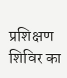प्रशिक्षण शिविर का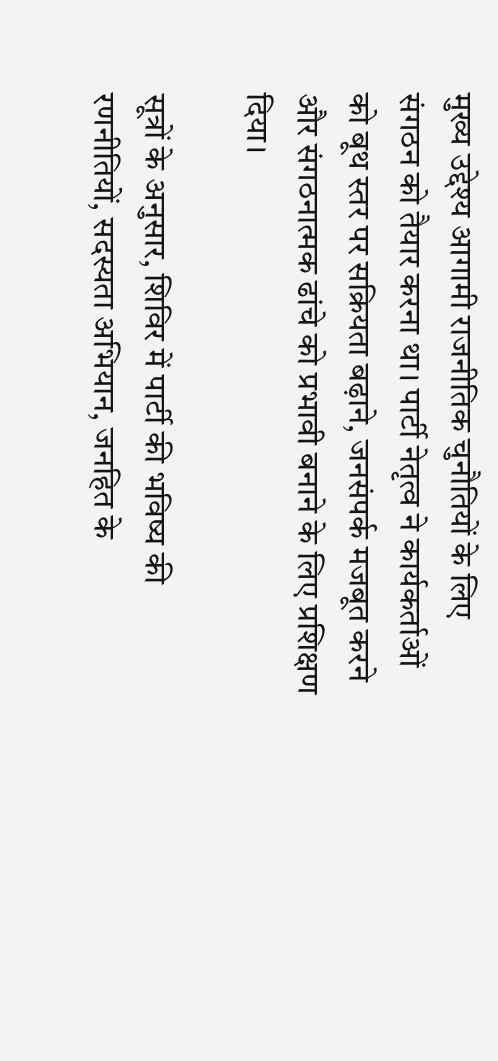मुख्य उद्देश्य आगामी राजनीतिक चुनौतियों के लिए संगठन को तैयार करना था। पार्टी नेतृत्व ने कार्यकर्ताओं को बूथ स्तर पर सक्रियता बढ़ाने, जनसंपर्क मजबूत करने और संगठनात्मक ढांचे को प्रभावी बनाने के लिए प्रशिक्षण दिया।

सूत्रों के अनुसार, शिविर में पार्टी की भविष्य की रणनीतियों, सदस्यता अभियान, जनहित के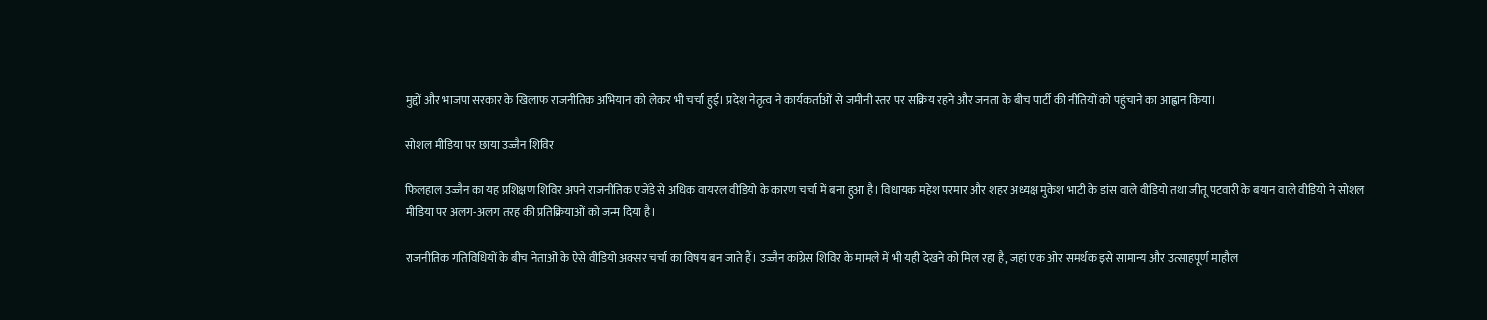मुद्दों और भाजपा सरकार के खिलाफ राजनीतिक अभियान को लेकर भी चर्चा हुई। प्रदेश नेतृत्व ने कार्यकर्ताओं से जमीनी स्तर पर सक्रिय रहने और जनता के बीच पार्टी की नीतियों को पहुंचाने का आह्वान किया।

सोशल मीडिया पर छाया उज्जैन शिविर

फिलहाल उज्जैन का यह प्रशिक्षण शिविर अपने राजनीतिक एजेंडे से अधिक वायरल वीडियो के कारण चर्चा में बना हुआ है। विधायक महेश परमार और शहर अध्यक्ष मुकेश भाटी के डांस वाले वीडियो तथा जीतू पटवारी के बयान वाले वीडियो ने सोशल मीडिया पर अलग-अलग तरह की प्रतिक्रियाओं को जन्म दिया है।

राजनीतिक गतिविधियों के बीच नेताओं के ऐसे वीडियो अक्सर चर्चा का विषय बन जाते हैं। उज्जैन कांग्रेस शिविर के मामले में भी यही देखने को मिल रहा है, जहां एक ओर समर्थक इसे सामान्य और उत्साहपूर्ण माहौल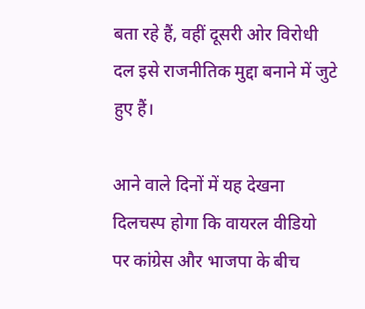बता रहे हैं, वहीं दूसरी ओर विरोधी दल इसे राजनीतिक मुद्दा बनाने में जुटे हुए हैं।

आने वाले दिनों में यह देखना दिलचस्प होगा कि वायरल वीडियो पर कांग्रेस और भाजपा के बीच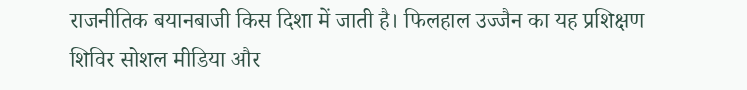राजनीतिक बयानबाजी किस दिशा में जाती है। फिलहाल उज्जैन का यह प्रशिक्षण शिविर सोशल मीडिया और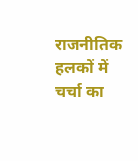राजनीतिक हलकों में चर्चा का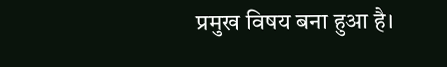प्रमुख विषय बना हुआ है।